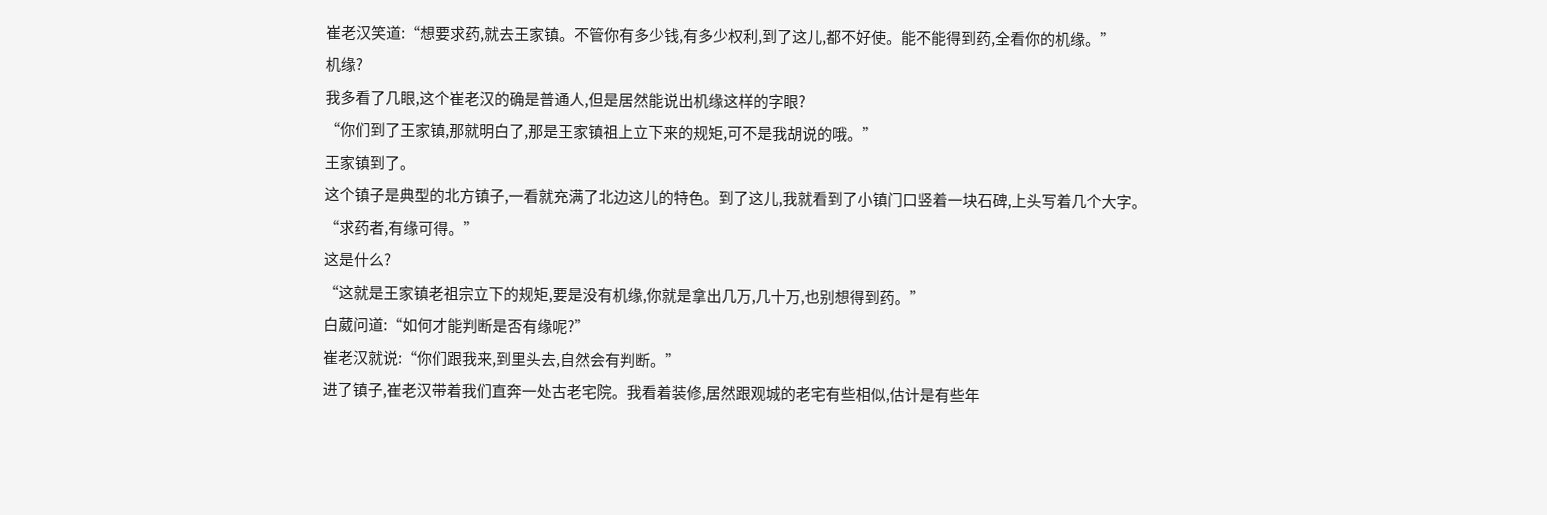崔老汉笑道:“想要求药,就去王家镇。不管你有多少钱,有多少权利,到了这儿,都不好使。能不能得到药,全看你的机缘。”
机缘?
我多看了几眼,这个崔老汉的确是普通人,但是居然能说出机缘这样的字眼?
“你们到了王家镇,那就明白了,那是王家镇祖上立下来的规矩,可不是我胡说的哦。”
王家镇到了。
这个镇子是典型的北方镇子,一看就充满了北边这儿的特色。到了这儿,我就看到了小镇门口竖着一块石碑,上头写着几个大字。
“求药者,有缘可得。”
这是什么?
“这就是王家镇老祖宗立下的规矩,要是没有机缘,你就是拿出几万,几十万,也别想得到药。”
白葳问道:“如何才能判断是否有缘呢?”
崔老汉就说:“你们跟我来,到里头去,自然会有判断。”
进了镇子,崔老汉带着我们直奔一处古老宅院。我看着装修,居然跟观城的老宅有些相似,估计是有些年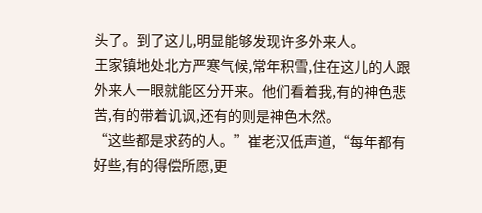头了。到了这儿,明显能够发现许多外来人。
王家镇地处北方严寒气候,常年积雪,住在这儿的人跟外来人一眼就能区分开来。他们看着我,有的神色悲苦,有的带着讥讽,还有的则是神色木然。
“这些都是求药的人。”崔老汉低声道,“每年都有好些,有的得偿所愿,更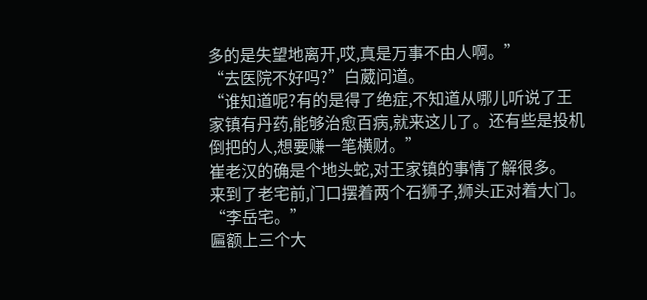多的是失望地离开,哎,真是万事不由人啊。”
“去医院不好吗?”白葳问道。
“谁知道呢?有的是得了绝症,不知道从哪儿听说了王家镇有丹药,能够治愈百病,就来这儿了。还有些是投机倒把的人,想要赚一笔横财。”
崔老汉的确是个地头蛇,对王家镇的事情了解很多。
来到了老宅前,门口摆着两个石狮子,狮头正对着大门。
“李岳宅。”
匾额上三个大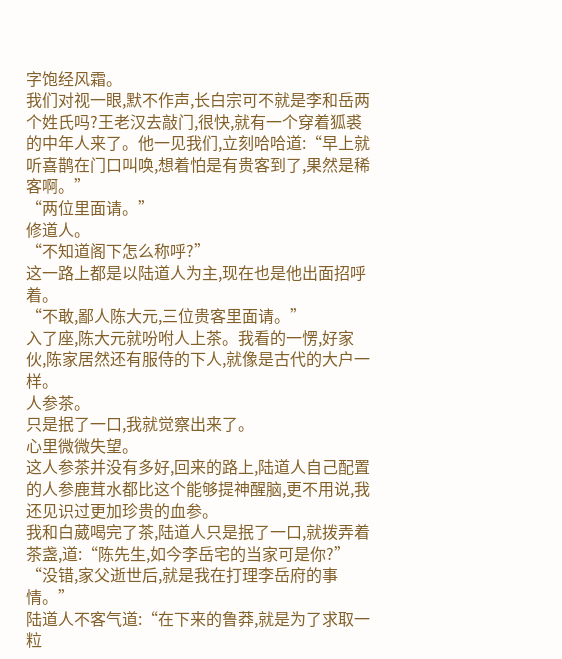字饱经风霜。
我们对视一眼,默不作声,长白宗可不就是李和岳两个姓氏吗?王老汉去敲门,很快,就有一个穿着狐裘的中年人来了。他一见我们,立刻哈哈道:“早上就听喜鹊在门口叫唤,想着怕是有贵客到了,果然是稀客啊。”
“两位里面请。”
修道人。
“不知道阁下怎么称呼?”
这一路上都是以陆道人为主,现在也是他出面招呼着。
“不敢,鄙人陈大元,三位贵客里面请。”
入了座,陈大元就吩咐人上茶。我看的一愣,好家伙,陈家居然还有服侍的下人,就像是古代的大户一样。
人参茶。
只是抿了一口,我就觉察出来了。
心里微微失望。
这人参茶并没有多好,回来的路上,陆道人自己配置的人参鹿茸水都比这个能够提神醒脑,更不用说,我还见识过更加珍贵的血参。
我和白葳喝完了茶,陆道人只是抿了一口,就拨弄着茶盏,道:“陈先生,如今李岳宅的当家可是你?”
“没错,家父逝世后,就是我在打理李岳府的事情。”
陆道人不客气道:“在下来的鲁莽,就是为了求取一粒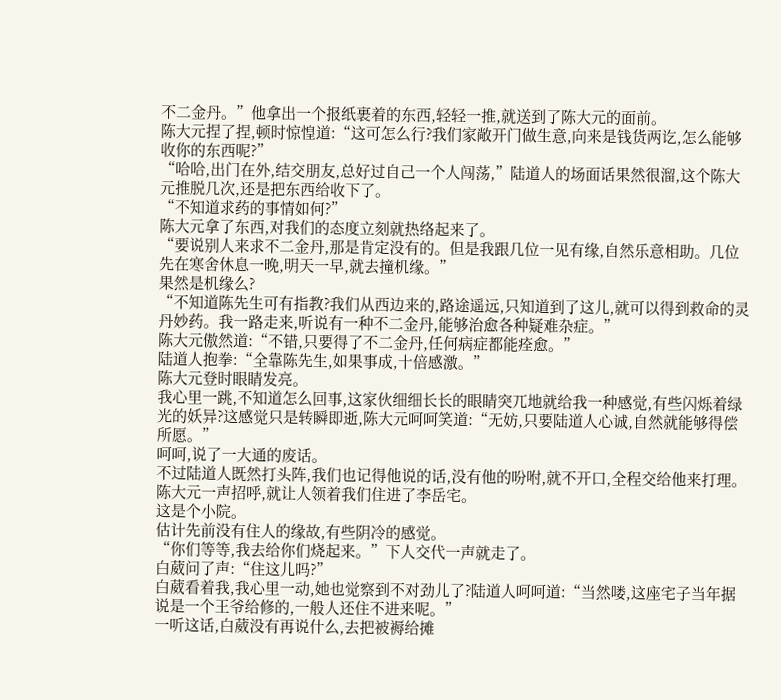不二金丹。”他拿出一个报纸裹着的东西,轻轻一推,就送到了陈大元的面前。
陈大元捏了捏,顿时惊惶道:“这可怎么行?我们家敞开门做生意,向来是钱货两讫,怎么能够收你的东西呢?”
“哈哈,出门在外,结交朋友,总好过自己一个人闯荡,”陆道人的场面话果然很溜,这个陈大元推脱几次,还是把东西给收下了。
“不知道求药的事情如何?”
陈大元拿了东西,对我们的态度立刻就热络起来了。
“要说别人来求不二金丹,那是肯定没有的。但是我跟几位一见有缘,自然乐意相助。几位先在寒舍休息一晚,明天一早,就去撞机缘。”
果然是机缘么?
“不知道陈先生可有指教?我们从西边来的,路途遥远,只知道到了这儿,就可以得到救命的灵丹妙药。我一路走来,听说有一种不二金丹,能够治愈各种疑难杂症。”
陈大元傲然道:“不错,只要得了不二金丹,任何病症都能痊愈。”
陆道人抱拳:“全靠陈先生,如果事成,十倍感激。”
陈大元登时眼睛发亮。
我心里一跳,不知道怎么回事,这家伙细细长长的眼睛突兀地就给我一种感觉,有些闪烁着绿光的妖异?这感觉只是转瞬即逝,陈大元呵呵笑道:“无妨,只要陆道人心诚,自然就能够得偿所愿。”
呵呵,说了一大通的废话。
不过陆道人既然打头阵,我们也记得他说的话,没有他的吩咐,就不开口,全程交给他来打理。陈大元一声招呼,就让人领着我们住进了李岳宅。
这是个小院。
估计先前没有住人的缘故,有些阴冷的感觉。
“你们等等,我去给你们烧起来。”下人交代一声就走了。
白葳问了声:“住这儿吗?”
白葳看着我,我心里一动,她也觉察到不对劲儿了?陆道人呵呵道:“当然喽,这座宅子当年据说是一个王爷给修的,一般人还住不进来呢。”
一听这话,白葳没有再说什么,去把被褥给摊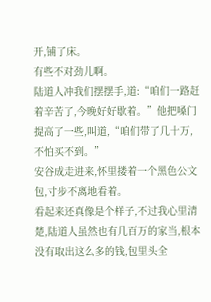开,铺了床。
有些不对劲儿啊。
陆道人冲我们摆摆手,道:“咱们一路赶着辛苦了,今晚好好歇着。”他把嗓门提高了一些,叫道,“咱们带了几十万,不怕买不到。”
安谷成走进来,怀里搂着一个黑色公文包,寸步不离地看着。
看起来还真像是个样子,不过我心里清楚,陆道人虽然也有几百万的家当,根本没有取出这么多的钱,包里头全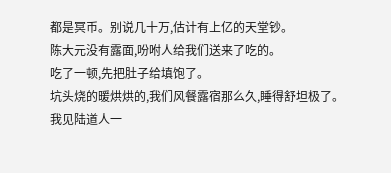都是冥币。别说几十万,估计有上亿的天堂钞。
陈大元没有露面,吩咐人给我们送来了吃的。
吃了一顿,先把肚子给填饱了。
坑头烧的暖烘烘的,我们风餐露宿那么久,睡得舒坦极了。我见陆道人一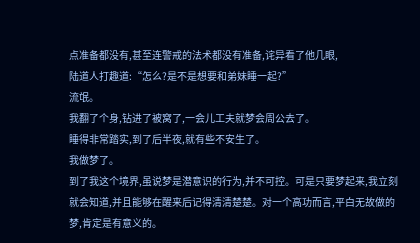点准备都没有,甚至连警戒的法术都没有准备,诧异看了他几眼,
陆道人打趣道:“怎么?是不是想要和弟妹睡一起?”
流氓。
我翻了个身,钻进了被窝了,一会儿工夫就梦会周公去了。
睡得非常踏实,到了后半夜,就有些不安生了。
我做梦了。
到了我这个境界,虽说梦是潜意识的行为,并不可控。可是只要梦起来,我立刻就会知道,并且能够在醒来后记得清清楚楚。对一个高功而言,平白无故做的梦,肯定是有意义的。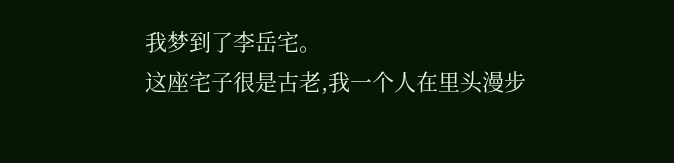我梦到了李岳宅。
这座宅子很是古老,我一个人在里头漫步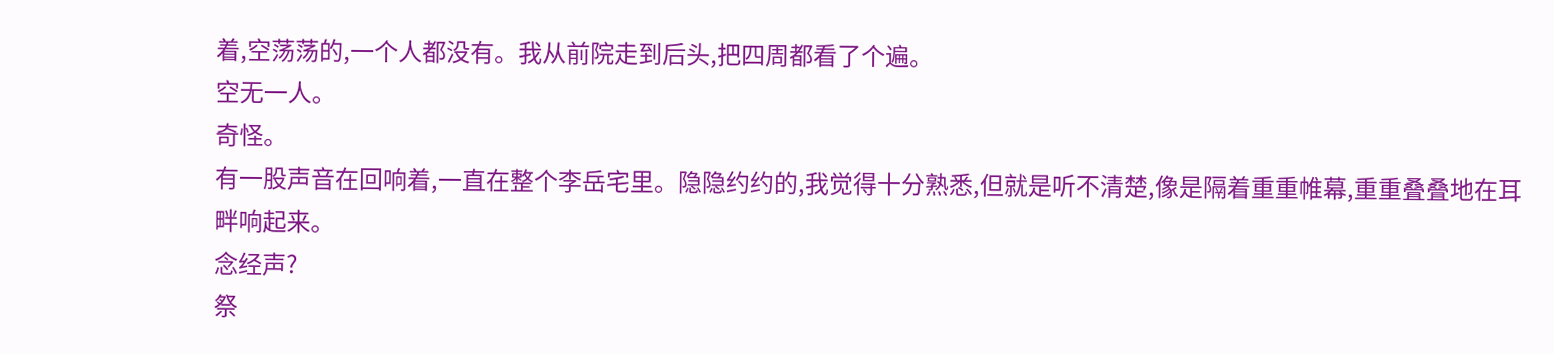着,空荡荡的,一个人都没有。我从前院走到后头,把四周都看了个遍。
空无一人。
奇怪。
有一股声音在回响着,一直在整个李岳宅里。隐隐约约的,我觉得十分熟悉,但就是听不清楚,像是隔着重重帷幕,重重叠叠地在耳畔响起来。
念经声?
祭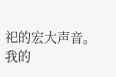祀的宏大声音。
我的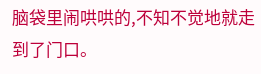脑袋里闹哄哄的,不知不觉地就走到了门口。